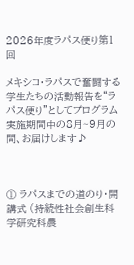2026年度ラパス便り第1回

メキシコ・ラパスで奮闘する学生たちの活動報告を“ラパス便り”としてプログラム実施期間中の8月~9月の間、お届けします♪



① ラパスまでの道のり・開講式 (持続性社会創生科学研究科農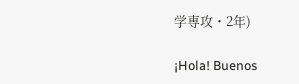学専攻・2年)

¡Hola! Buenos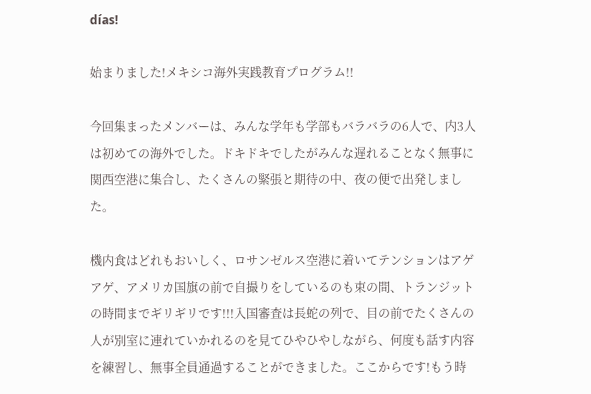días!

始まりました!メキシコ海外実践教育プログラム!!

今回集まったメンバーは、みんな学年も学部もバラバラの6人で、内3人は初めての海外でした。ドキドキでしたがみんな遅れることなく無事に関西空港に集合し、たくさんの緊張と期待の中、夜の便で出発しました。

機内食はどれもおいしく、ロサンゼルス空港に着いてテンションはアゲアゲ、アメリカ国旗の前で自撮りをしているのも束の間、トランジットの時間までギリギリです!!!入国審査は長蛇の列で、目の前でたくさんの人が別室に連れていかれるのを見てひやひやしながら、何度も話す内容を練習し、無事全員通過することができました。ここからです!もう時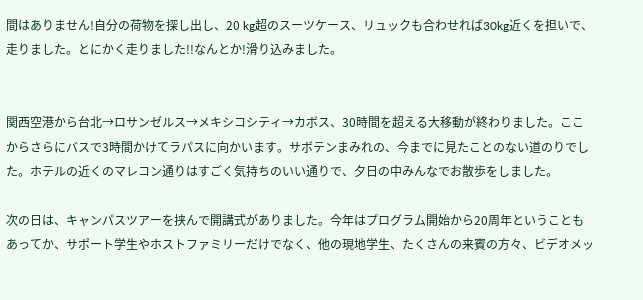間はありません!自分の荷物を探し出し、20 kg超のスーツケース、リュックも合わせれば30kg近くを担いで、走りました。とにかく走りました!!なんとか!滑り込みました。


関西空港から台北→ロサンゼルス→メキシコシティ→カボス、30時間を超える大移動が終わりました。ここからさらにバスで3時間かけてラパスに向かいます。サボテンまみれの、今までに見たことのない道のりでした。ホテルの近くのマレコン通りはすごく気持ちのいい通りで、夕日の中みんなでお散歩をしました。

次の日は、キャンパスツアーを挟んで開講式がありました。今年はプログラム開始から20周年ということもあってか、サポート学生やホストファミリーだけでなく、他の現地学生、たくさんの来賓の方々、ビデオメッ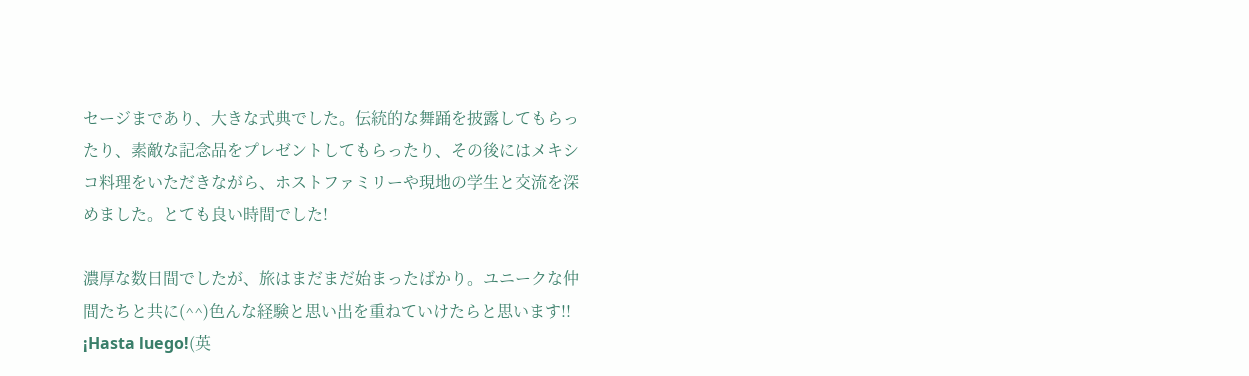セージまであり、大きな式典でした。伝統的な舞踊を披露してもらったり、素敵な記念品をプレゼントしてもらったり、その後にはメキシコ料理をいただきながら、ホストファミリーや現地の学生と交流を深めました。とても良い時間でした!

濃厚な数日間でしたが、旅はまだまだ始まったばかり。ユニークな仲間たちと共に(^^)色んな経験と思い出を重ねていけたらと思います!!
¡Hasta luego!(英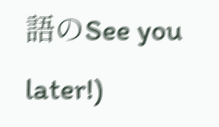語のSee you later!)